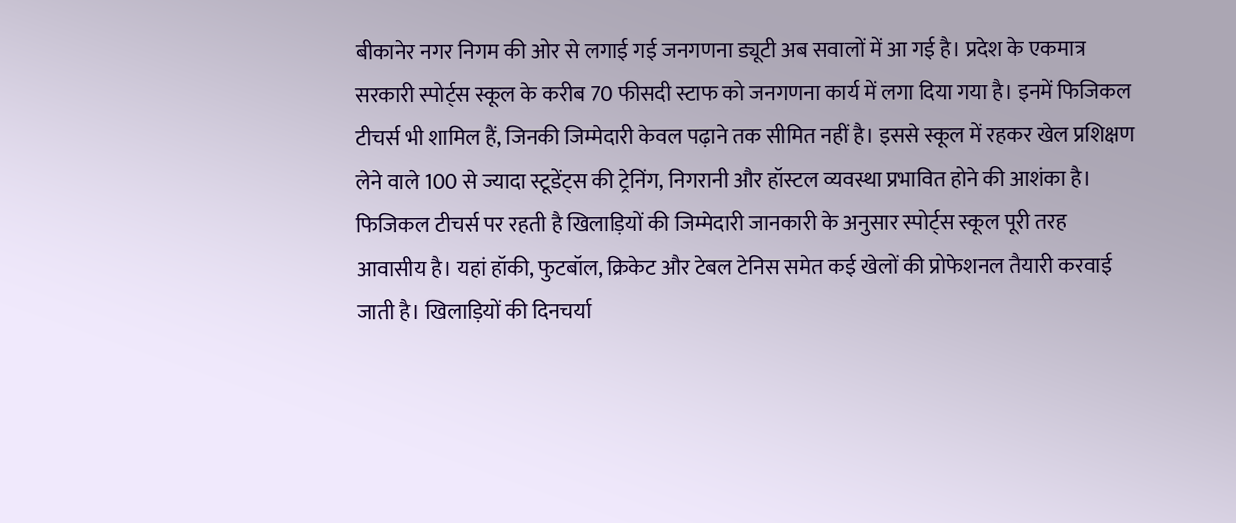बीकानेर नगर निगम की ओर से लगाई गई जनगणना ड्यूटी अब सवालों में आ गई है। प्रदेश के एकमात्र सरकारी स्पोर्ट्स स्कूल के करीब 70 फीसदी स्टाफ को जनगणना कार्य में लगा दिया गया है। इनमें फिजिकल टीचर्स भी शामिल हैं, जिनकी जिम्मेदारी केवल पढ़ाने तक सीमित नहीं है। इससे स्कूल में रहकर खेल प्रशिक्षण लेने वाले 100 से ज्यादा स्टूडेंट्स की ट्रेनिंग, निगरानी और हॉस्टल व्यवस्था प्रभावित होने की आशंका है। फिजिकल टीचर्स पर रहती है खिलाड़ियों की जिम्मेदारी जानकारी के अनुसार स्पोर्ट्स स्कूल पूरी तरह आवासीय है। यहां हॉकी, फुटबॉल, क्रिकेट और टेबल टेनिस समेत कई खेलों की प्रोफेशनल तैयारी करवाई जाती है। खिलाड़ियों की दिनचर्या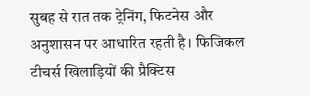सुबह से रात तक ट्रेनिंग, फिटनेस और अनुशासन पर आधारित रहती है। फिजिकल टीचर्स खिलाड़ियों की प्रैक्टिस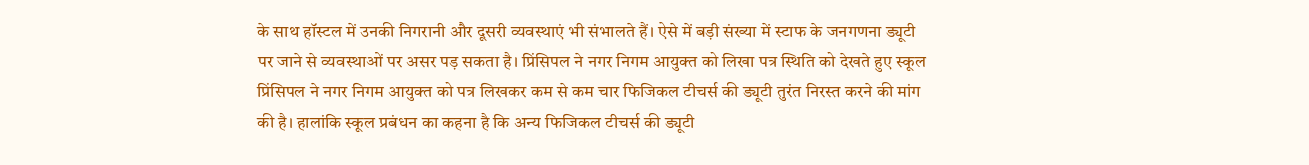के साथ हॉस्टल में उनकी निगरानी और दूसरी व्यवस्थाएं भी संभालते हैं। ऐसे में बड़ी संख्या में स्टाफ के जनगणना ड्यूटी पर जाने से व्यवस्थाओं पर असर पड़ सकता है। प्रिंसिपल ने नगर निगम आयुक्त को लिखा पत्र स्थिति को देखते हुए स्कूल प्रिंसिपल ने नगर निगम आयुक्त को पत्र लिखकर कम से कम चार फिजिकल टीचर्स की ड्यूटी तुरंत निरस्त करने की मांग की है। हालांकि स्कूल प्रबंधन का कहना है कि अन्य फिजिकल टीचर्स की ड्यूटी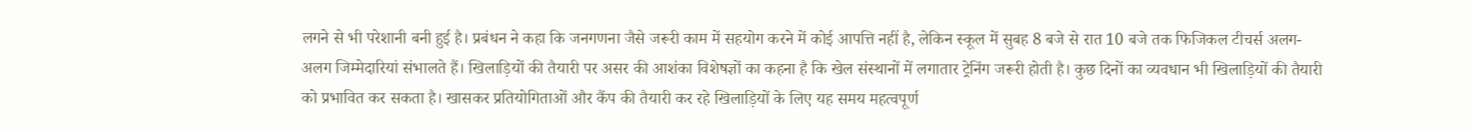लगने से भी परेशानी बनी हुई है। प्रबंधन ने कहा कि जनगणना जैसे जरूरी काम में सहयोग करने में कोई आपत्ति नहीं है, लेकिन स्कूल में सुबह 8 बजे से रात 10 बजे तक फिजिकल टीचर्स अलग-अलग जिम्मेदारियां संभालते हैं। खिलाड़ियों की तैयारी पर असर की आशंका विशेषज्ञों का कहना है कि खेल संस्थानों में लगातार ट्रेनिंग जरूरी होती है। कुछ दिनों का व्यवधान भी खिलाड़ियों की तैयारी को प्रभावित कर सकता है। खासकर प्रतियोगिताओं और कैंप की तैयारी कर रहे खिलाड़ियों के लिए यह समय महत्वपूर्ण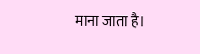माना जाता है।